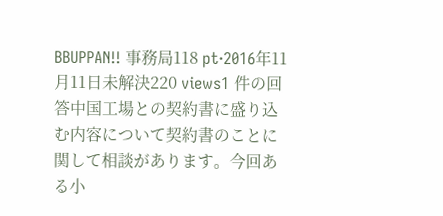BBUPPAN!! 事務局118 pt·2016年11月11日未解決220 views1 件の回答中国工場との契約書に盛り込む内容について契約書のことに関して相談があります。今回ある小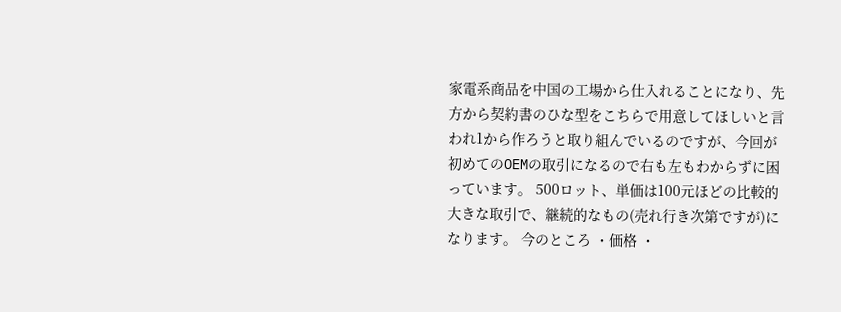家電系商品を中国の工場から仕入れることになり、先方から契約書のひな型をこちらで用意してほしいと言われ1から作ろうと取り組んでいるのですが、今回が初めてのOEMの取引になるので右も左もわからずに困っています。 500ロット、単価は100元ほどの比較的大きな取引で、継続的なもの(売れ行き次第ですが)になります。 今のところ ・価格 ・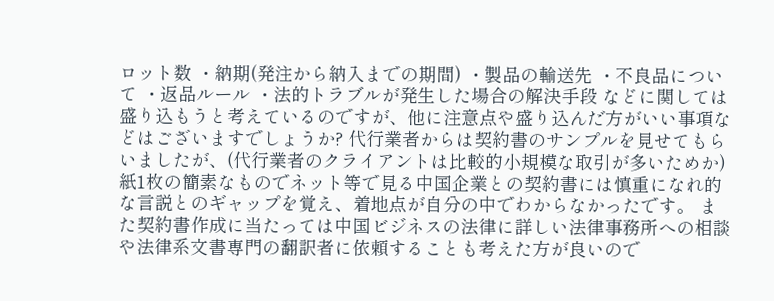ロット数 ・納期(発注から納入までの期間) ・製品の輸送先 ・不良品について ・返品ルール ・法的トラブルが発生した場合の解決手段 などに関しては盛り込もうと考えているのですが、他に注意点や盛り込んだ方がいい事項などはございますでしょうか? 代行業者からは契約書のサンプルを見せてもらいましたが、(代行業者のクライアントは比較的小規模な取引が多いためか)紙1枚の簡素なものでネット等で見る中国企業との契約書には慎重になれ的な言説とのギャップを覚え、着地点が自分の中でわからなかったです。 また契約書作成に当たっては中国ビジネスの法律に詳しい法律事務所への相談や法律系文書専門の翻訳者に依頼することも考えた方が良いので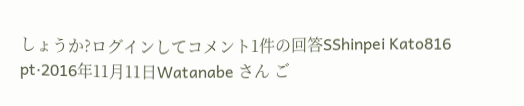しょうか?ログインしてコメント1件の回答SShinpei Kato816 pt·2016年11月11日Watanabe さん ご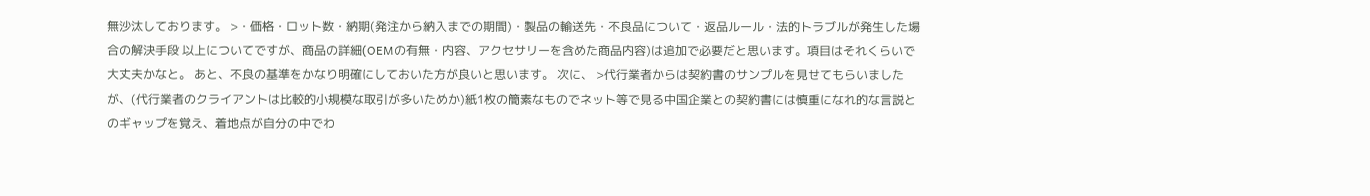無沙汰しております。 >・価格・ロット数・納期(発注から納入までの期間)・製品の輸送先・不良品について・返品ルール・法的トラブルが発生した場合の解決手段 以上についてですが、商品の詳細(OEMの有無・内容、アクセサリーを含めた商品内容)は追加で必要だと思います。項目はそれくらいで大丈夫かなと。 あと、不良の基準をかなり明確にしておいた方が良いと思います。 次に、 >代行業者からは契約書のサンプルを見せてもらいましたが、(代行業者のクライアントは比較的小規模な取引が多いためか)紙1枚の簡素なものでネット等で見る中国企業との契約書には慎重になれ的な言説とのギャップを覚え、着地点が自分の中でわ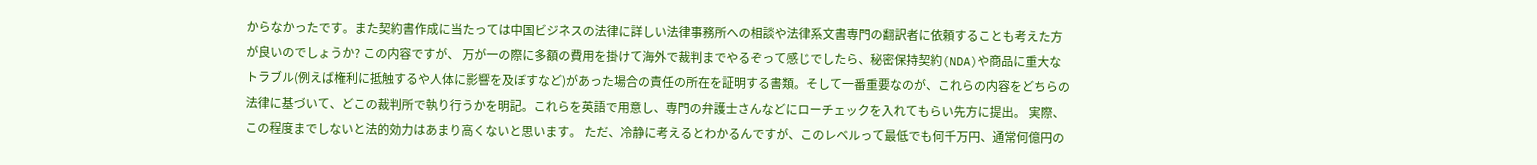からなかったです。また契約書作成に当たっては中国ビジネスの法律に詳しい法律事務所への相談や法律系文書専門の翻訳者に依頼することも考えた方が良いのでしょうか? この内容ですが、 万が一の際に多額の費用を掛けて海外で裁判までやるぞって感じでしたら、秘密保持契約(NDA)や商品に重大なトラブル(例えば権利に抵触するや人体に影響を及ぼすなど)があった場合の責任の所在を証明する書類。そして一番重要なのが、これらの内容をどちらの法律に基づいて、どこの裁判所で執り行うかを明記。これらを英語で用意し、専門の弁護士さんなどにローチェックを入れてもらい先方に提出。 実際、この程度までしないと法的効力はあまり高くないと思います。 ただ、冷静に考えるとわかるんですが、このレベルって最低でも何千万円、通常何億円の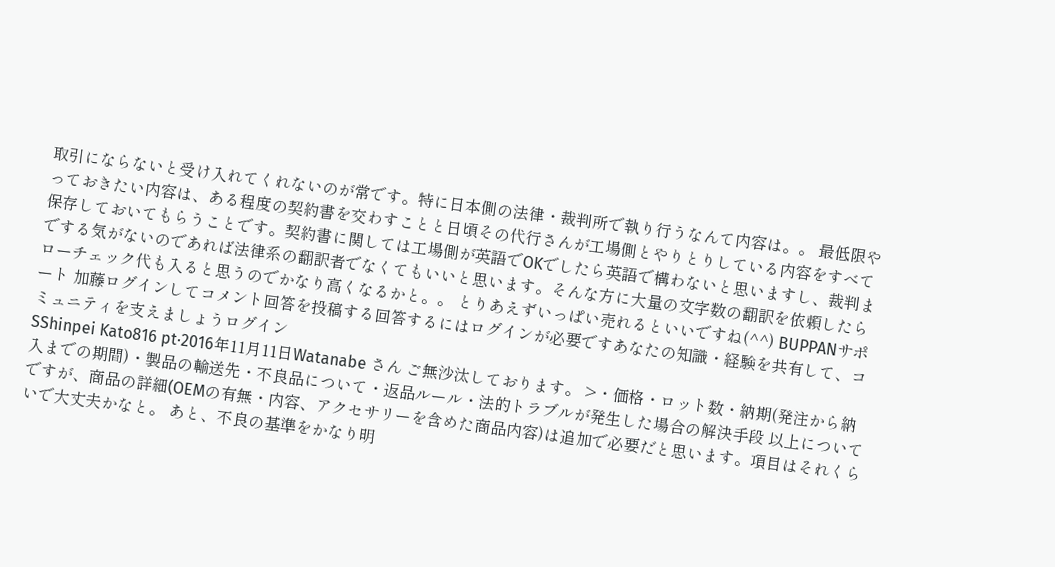取引にならないと受け入れてくれないのが常です。特に日本側の法律・裁判所で執り行うなんて内容は。。 最低限やっておきたい内容は、ある程度の契約書を交わすことと日頃その代行さんが工場側とやりとりしている内容をすべて保存しておいてもらうことです。契約書に関しては工場側が英語でOKでしたら英語で構わないと思いますし、裁判までする気がないのであれば法律系の翻訳者でなくてもいいと思います。そんな方に大量の文字数の翻訳を依頼したらローチェック代も入ると思うのでかなり高くなるかと。。 とりあえずいっぱい売れるといいですね(^^) BUPPANサポート 加藤ログインしてコメント回答を投稿する回答するにはログインが必要ですあなたの知識・経験を共有して、コミュニティを支えましょうログイン
SShinpei Kato816 pt·2016年11月11日Watanabe さん ご無沙汰しております。 >・価格・ロット数・納期(発注から納入までの期間)・製品の輸送先・不良品について・返品ルール・法的トラブルが発生した場合の解決手段 以上についてですが、商品の詳細(OEMの有無・内容、アクセサリーを含めた商品内容)は追加で必要だと思います。項目はそれくらいで大丈夫かなと。 あと、不良の基準をかなり明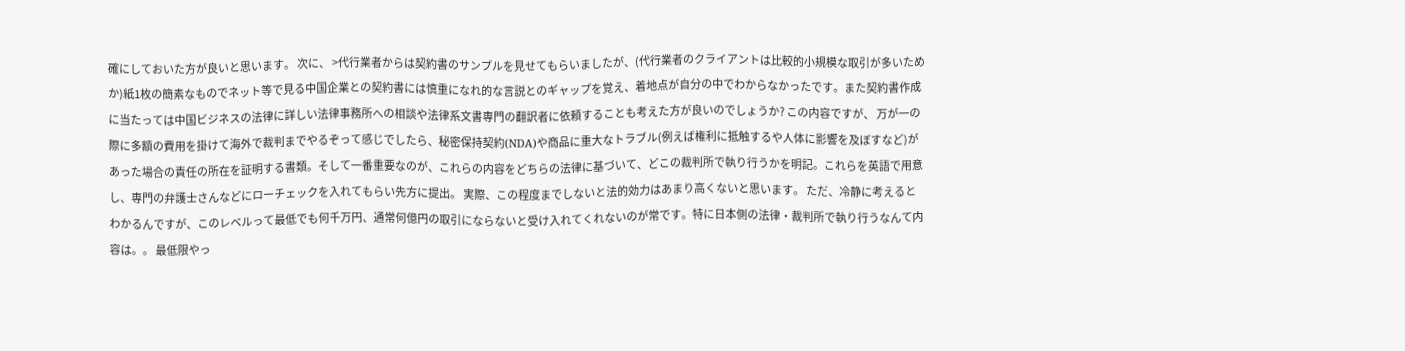確にしておいた方が良いと思います。 次に、 >代行業者からは契約書のサンプルを見せてもらいましたが、(代行業者のクライアントは比較的小規模な取引が多いためか)紙1枚の簡素なものでネット等で見る中国企業との契約書には慎重になれ的な言説とのギャップを覚え、着地点が自分の中でわからなかったです。また契約書作成に当たっては中国ビジネスの法律に詳しい法律事務所への相談や法律系文書専門の翻訳者に依頼することも考えた方が良いのでしょうか? この内容ですが、 万が一の際に多額の費用を掛けて海外で裁判までやるぞって感じでしたら、秘密保持契約(NDA)や商品に重大なトラブル(例えば権利に抵触するや人体に影響を及ぼすなど)があった場合の責任の所在を証明する書類。そして一番重要なのが、これらの内容をどちらの法律に基づいて、どこの裁判所で執り行うかを明記。これらを英語で用意し、専門の弁護士さんなどにローチェックを入れてもらい先方に提出。 実際、この程度までしないと法的効力はあまり高くないと思います。 ただ、冷静に考えるとわかるんですが、このレベルって最低でも何千万円、通常何億円の取引にならないと受け入れてくれないのが常です。特に日本側の法律・裁判所で執り行うなんて内容は。。 最低限やっ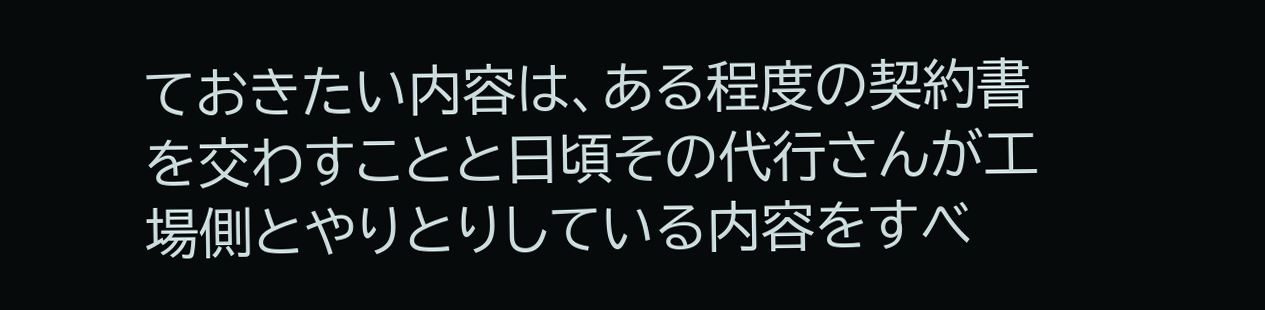ておきたい内容は、ある程度の契約書を交わすことと日頃その代行さんが工場側とやりとりしている内容をすべ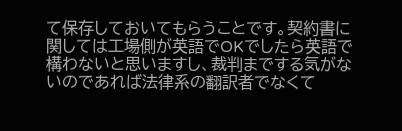て保存しておいてもらうことです。契約書に関しては工場側が英語でOKでしたら英語で構わないと思いますし、裁判までする気がないのであれば法律系の翻訳者でなくて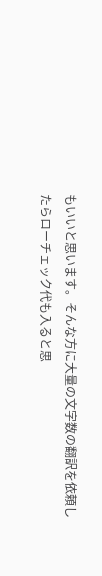もいいと思います。そんな方に大量の文字数の翻訳を依頼したらローチェック代も入ると思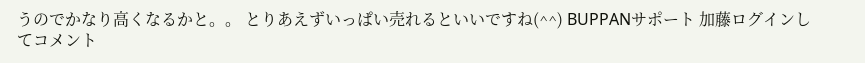うのでかなり高くなるかと。。 とりあえずいっぱい売れるといいですね(^^) BUPPANサポート 加藤ログインしてコメント